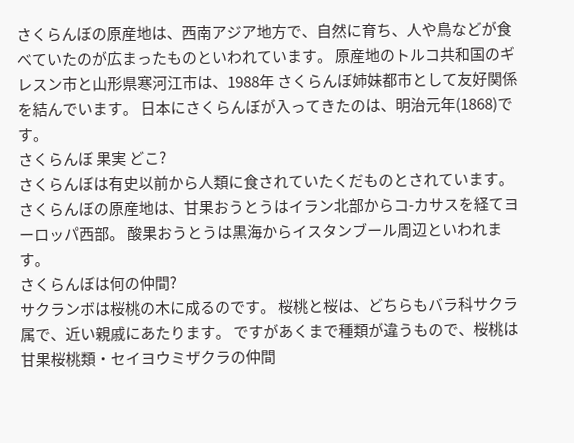さくらんぼの原産地は、西南アジア地方で、自然に育ち、人や鳥などが食べていたのが広まったものといわれています。 原産地のトルコ共和国のギレスン市と山形県寒河江市は、1988年 さくらんぼ姉妹都市として友好関係を結んでいます。 日本にさくらんぼが入ってきたのは、明治元年(1868)です。
さくらんぼ 果実 どこ?
さくらんぼは有史以前から人類に食されていたくだものとされています。 さくらんぼの原産地は、甘果おうとうはイラン北部からコ-カサスを経てヨーロッパ西部。 酸果おうとうは黒海からイスタンブール周辺といわれます。
さくらんぼは何の仲間?
サクランボは桜桃の木に成るのです。 桜桃と桜は、どちらもバラ科サクラ属で、近い親戚にあたります。 ですがあくまで種類が違うもので、桜桃は甘果桜桃類・セイヨウミザクラの仲間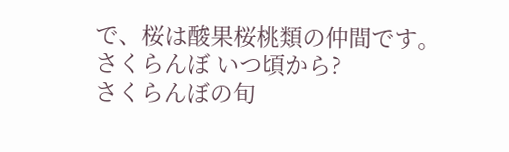で、桜は酸果桜桃類の仲間です。
さくらんぼ いつ頃から?
さくらんぼの旬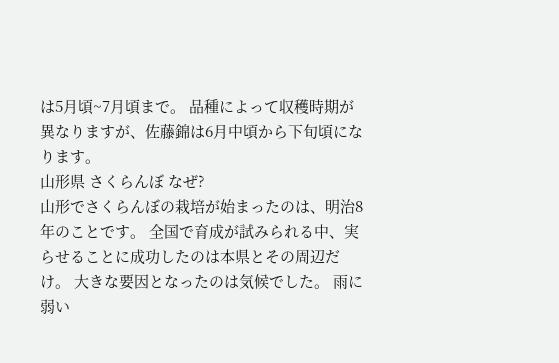は5月頃~7月頃まで。 品種によって収穫時期が異なりますが、佐藤錦は6月中頃から下旬頃になります。
山形県 さくらんぼ なぜ?
山形でさくらんぼの栽培が始まったのは、明治8年のことです。 全国で育成が試みられる中、実らせることに成功したのは本県とその周辺だけ。 大きな要因となったのは気候でした。 雨に弱い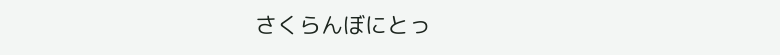さくらんぼにとっ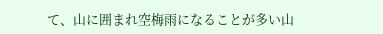て、山に囲まれ空梅雨になることが多い山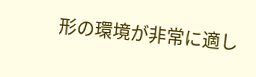形の環境が非常に適し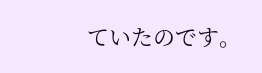ていたのです。